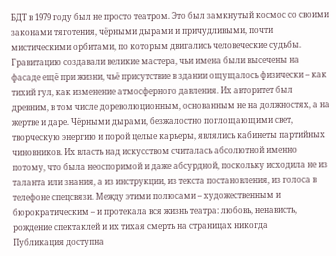БДТ в 1979 году был не просто театром. Это был замкнутый космос со своими законами тяготения, чёрными дырами и причудливыми, почти мистическими орбитами, по которым двигались человеческие судьбы. Гравитацию создавали великие мастера, чьи имена были высечены на фасаде ещё при жизни, чьё присутствие в здании ощущалось физически – как тихий гул, как изменение атмосферного давления. Их авторитет был древним, в том числе дореволюционным, основанным не на должностях, а на жертве и даре. Чёрными дырами, безжалостно поглощающими свет, творческую энергию и порой целые карьеры, являлись кабинеты партийных чиновников. Их власть над искусством считалась абсолютной именно потому, что была неоспоримой и даже абсурдной, поскольку исходила не из таланта или знания, а из инструкции, из текста постановления, из голоса в телефоне спецсвязи. Между этими полюсами – художественным и бюрократическим – и протекала вся жизнь театра: любовь, ненависть, рождение спектаклей и их тихая смерть на страницах никогда
Публикация доступна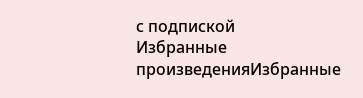с подпиской
Избранные произведенияИзбранные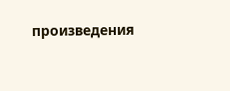произведения